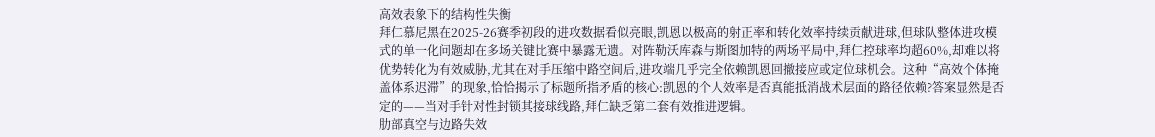高效表象下的结构性失衡
拜仁慕尼黑在2025-26赛季初段的进攻数据看似亮眼,凯恩以极高的射正率和转化效率持续贡献进球,但球队整体进攻模式的单一化问题却在多场关键比赛中暴露无遗。对阵勒沃库森与斯图加特的两场平局中,拜仁控球率均超60%,却难以将优势转化为有效威胁,尤其在对手压缩中路空间后,进攻端几乎完全依赖凯恩回撤接应或定位球机会。这种“高效个体掩盖体系迟滞”的现象,恰恰揭示了标题所指矛盾的核心:凯恩的个人效率是否真能抵消战术层面的路径依赖?答案显然是否定的——当对手针对性封锁其接球线路,拜仁缺乏第二套有效推进逻辑。
肋部真空与边路失效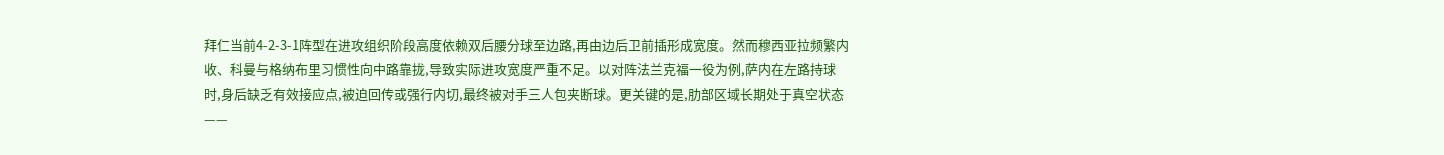拜仁当前4-2-3-1阵型在进攻组织阶段高度依赖双后腰分球至边路,再由边后卫前插形成宽度。然而穆西亚拉频繁内收、科曼与格纳布里习惯性向中路靠拢,导致实际进攻宽度严重不足。以对阵法兰克福一役为例,萨内在左路持球时,身后缺乏有效接应点,被迫回传或强行内切,最终被对手三人包夹断球。更关键的是,肋部区域长期处于真空状态——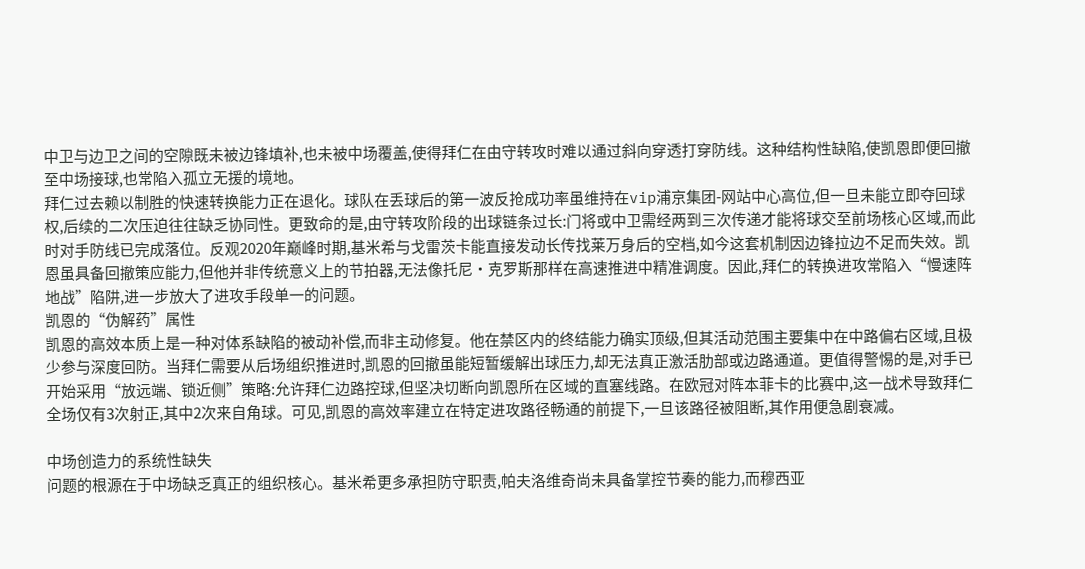中卫与边卫之间的空隙既未被边锋填补,也未被中场覆盖,使得拜仁在由守转攻时难以通过斜向穿透打穿防线。这种结构性缺陷,使凯恩即便回撤至中场接球,也常陷入孤立无援的境地。
拜仁过去赖以制胜的快速转换能力正在退化。球队在丢球后的第一波反抢成功率虽维持在vip浦京集团-网站中心高位,但一旦未能立即夺回球权,后续的二次压迫往往缺乏协同性。更致命的是,由守转攻阶段的出球链条过长:门将或中卫需经两到三次传递才能将球交至前场核心区域,而此时对手防线已完成落位。反观2020年巅峰时期,基米希与戈雷茨卡能直接发动长传找莱万身后的空档,如今这套机制因边锋拉边不足而失效。凯恩虽具备回撤策应能力,但他并非传统意义上的节拍器,无法像托尼·克罗斯那样在高速推进中精准调度。因此,拜仁的转换进攻常陷入“慢速阵地战”陷阱,进一步放大了进攻手段单一的问题。
凯恩的“伪解药”属性
凯恩的高效本质上是一种对体系缺陷的被动补偿,而非主动修复。他在禁区内的终结能力确实顶级,但其活动范围主要集中在中路偏右区域,且极少参与深度回防。当拜仁需要从后场组织推进时,凯恩的回撤虽能短暂缓解出球压力,却无法真正激活肋部或边路通道。更值得警惕的是,对手已开始采用“放远端、锁近侧”策略:允许拜仁边路控球,但坚决切断向凯恩所在区域的直塞线路。在欧冠对阵本菲卡的比赛中,这一战术导致拜仁全场仅有3次射正,其中2次来自角球。可见,凯恩的高效率建立在特定进攻路径畅通的前提下,一旦该路径被阻断,其作用便急剧衰减。

中场创造力的系统性缺失
问题的根源在于中场缺乏真正的组织核心。基米希更多承担防守职责,帕夫洛维奇尚未具备掌控节奏的能力,而穆西亚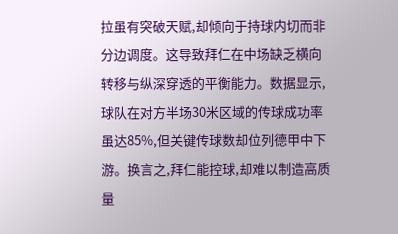拉虽有突破天赋,却倾向于持球内切而非分边调度。这导致拜仁在中场缺乏横向转移与纵深穿透的平衡能力。数据显示,球队在对方半场30米区域的传球成功率虽达85%,但关键传球数却位列德甲中下游。换言之,拜仁能控球,却难以制造高质量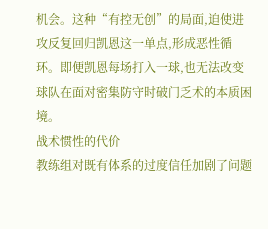机会。这种“有控无创”的局面,迫使进攻反复回归凯恩这一单点,形成恶性循环。即便凯恩每场打入一球,也无法改变球队在面对密集防守时破门乏术的本质困境。
战术惯性的代价
教练组对既有体系的过度信任加剧了问题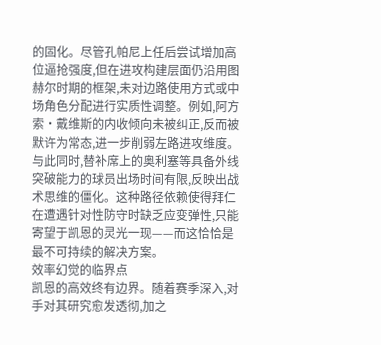的固化。尽管孔帕尼上任后尝试增加高位逼抢强度,但在进攻构建层面仍沿用图赫尔时期的框架,未对边路使用方式或中场角色分配进行实质性调整。例如,阿方索·戴维斯的内收倾向未被纠正,反而被默许为常态,进一步削弱左路进攻维度。与此同时,替补席上的奥利塞等具备外线突破能力的球员出场时间有限,反映出战术思维的僵化。这种路径依赖使得拜仁在遭遇针对性防守时缺乏应变弹性,只能寄望于凯恩的灵光一现——而这恰恰是最不可持续的解决方案。
效率幻觉的临界点
凯恩的高效终有边界。随着赛季深入,对手对其研究愈发透彻,加之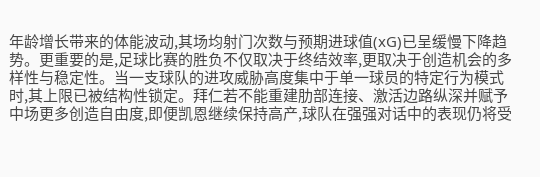年龄增长带来的体能波动,其场均射门次数与预期进球值(xG)已呈缓慢下降趋势。更重要的是,足球比赛的胜负不仅取决于终结效率,更取决于创造机会的多样性与稳定性。当一支球队的进攻威胁高度集中于单一球员的特定行为模式时,其上限已被结构性锁定。拜仁若不能重建肋部连接、激活边路纵深并赋予中场更多创造自由度,即便凯恩继续保持高产,球队在强强对话中的表现仍将受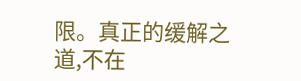限。真正的缓解之道,不在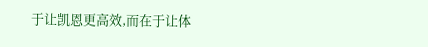于让凯恩更高效,而在于让体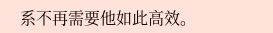系不再需要他如此高效。